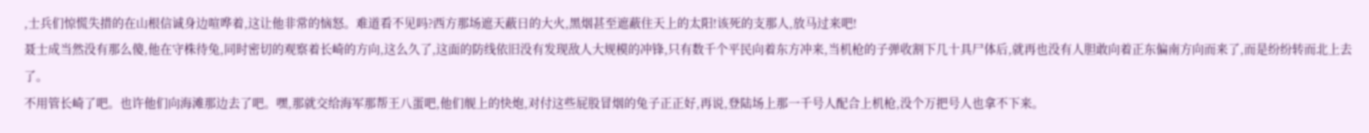,士兵们惊慌失措的在山根信诚身边喧哗着,这让他非常的恼怒。难道看不见吗?西方那场遮天蔽日的大火,黑烟甚至遮蔽住天上的太阳!该死的支那人,放马过来吧!
聂士成当然没有那么傻,他在守株待兔,同时密切的观察着长崎的方向,这么久了,这面的防线依旧没有发现敌人大规模的冲锋,只有数千个平民向着东方冲来,当机枪的子弹收割下几十具尸体后,就再也没有人胆敢向着正东偏南方向而来了,而是纷纷转而北上去了。
不用管长崎了吧。也许他们向海滩那边去了吧。嘿,那就交给海军那帮王八蛋吧,他们舰上的快炮,对付这些屁股冒烟的兔子正正好,再说,登陆场上那一千号人配合上机枪,没个万把号人也拿不下来。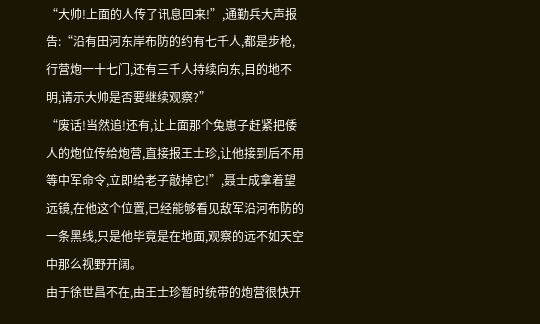“大帅!上面的人传了讯息回来!”,通勤兵大声报告:“沿有田河东岸布防的约有七千人,都是步枪,行营炮一十七门,还有三千人持续向东,目的地不明,请示大帅是否要继续观察?”
“废话!当然追!还有,让上面那个兔崽子赶紧把倭人的炮位传给炮营,直接报王士珍,让他接到后不用等中军命令,立即给老子敲掉它!”,聂士成拿着望远镜,在他这个位置,已经能够看见敌军沿河布防的一条黑线,只是他毕竟是在地面,观察的远不如天空中那么视野开阔。
由于徐世昌不在,由王士珍暂时统带的炮营很快开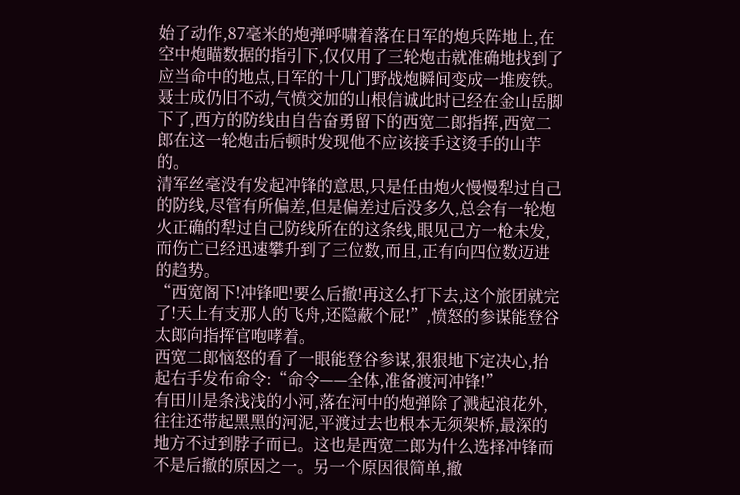始了动作,87毫米的炮弹呼啸着落在日军的炮兵阵地上,在空中炮瞄数据的指引下,仅仅用了三轮炮击就准确地找到了应当命中的地点,日军的十几门野战炮瞬间变成一堆废铁。
聂士成仍旧不动,气愤交加的山根信诚此时已经在金山岳脚下了,西方的防线由自告奋勇留下的西宽二郎指挥,西宽二郎在这一轮炮击后顿时发现他不应该接手这烫手的山芋的。
清军丝毫没有发起冲锋的意思,只是任由炮火慢慢犁过自己的防线,尽管有所偏差,但是偏差过后没多久,总会有一轮炮火正确的犁过自己防线所在的这条线,眼见己方一枪未发,而伤亡已经迅速攀升到了三位数,而且,正有向四位数迈进的趋势。
“西宽阁下!冲锋吧!要么后撤!再这么打下去,这个旅团就完了!天上有支那人的飞舟,还隐蔽个屁!”,愤怒的参谋能登谷太郎向指挥官咆哮着。
西宽二郎恼怒的看了一眼能登谷参谋,狠狠地下定决心,抬起右手发布命令:“命令——全体,准备渡河冲锋!”
有田川是条浅浅的小河,落在河中的炮弹除了溅起浪花外,往往还带起黑黑的河泥,平渡过去也根本无须架桥,最深的地方不过到脖子而已。这也是西宽二郎为什么选择冲锋而不是后撤的原因之一。另一个原因很简单,撤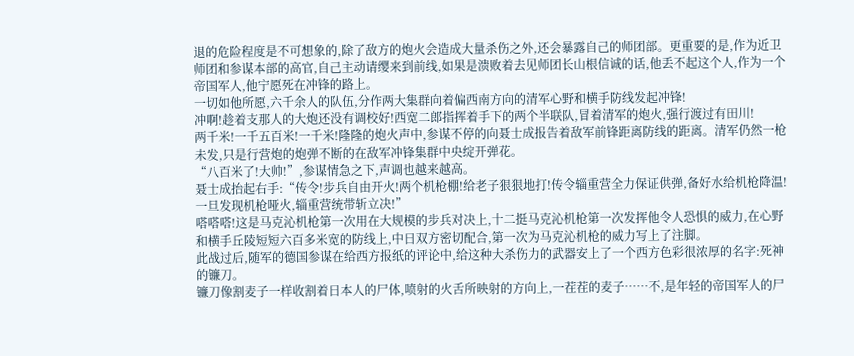退的危险程度是不可想象的,除了敌方的炮火会造成大量杀伤之外,还会暴露自己的师团部。更重要的是,作为近卫师团和参谋本部的高官,自己主动请缨来到前线,如果是溃败着去见师团长山根信诚的话,他丢不起这个人,作为一个帝国军人,他宁愿死在冲锋的路上。
一切如他所愿,六千余人的队伍,分作两大集群向着偏西南方向的清军心野和横手防线发起冲锋!
冲啊!趁着支那人的大炮还没有调校好!西宽二郎指挥着手下的两个半联队,冒着清军的炮火,强行渡过有田川!
两千米!一千五百米!一千米!隆隆的炮火声中,参谋不停的向聂士成报告着敌军前锋距离防线的距离。清军仍然一枪未发,只是行营炮的炮弹不断的在敌军冲锋集群中央绽开弹花。
“八百米了!大帅!”,参谋情急之下,声调也越来越高。
聂士成抬起右手:“传令!步兵自由开火!两个机枪棚!给老子狠狠地打!传令辎重营全力保证供弹,备好水给机枪降温!一旦发现机枪哑火,辎重营统带斩立决!”
嗒嗒嗒!这是马克沁机枪第一次用在大规模的步兵对决上,十二挺马克沁机枪第一次发挥他令人恐惧的威力,在心野和横手丘陵短短六百多米宽的防线上,中日双方密切配合,第一次为马克沁机枪的威力写上了注脚。
此战过后,随军的德国参谋在给西方报纸的评论中,给这种大杀伤力的武器安上了一个西方色彩很浓厚的名字:死神的镰刀。
镰刀像割麦子一样收割着日本人的尸体,喷射的火舌所映射的方向上,一茬茬的麦子……不,是年轻的帝国军人的尸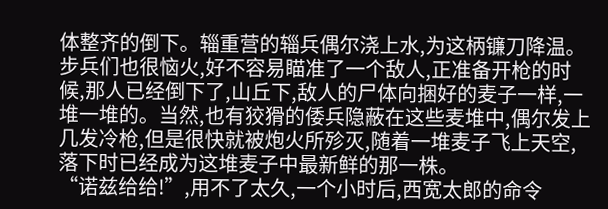体整齐的倒下。辎重营的辎兵偶尔浇上水,为这柄镰刀降温。
步兵们也很恼火,好不容易瞄准了一个敌人,正准备开枪的时候,那人已经倒下了,山丘下,敌人的尸体向捆好的麦子一样,一堆一堆的。当然,也有狡猾的倭兵隐蔽在这些麦堆中,偶尔发上几发冷枪,但是很快就被炮火所殄灭,随着一堆麦子飞上天空,落下时已经成为这堆麦子中最新鲜的那一株。
“诺兹给给!”,用不了太久,一个小时后,西宽太郎的命令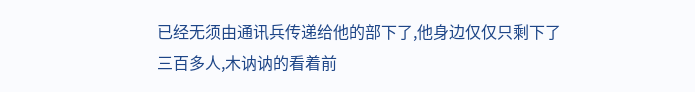已经无须由通讯兵传递给他的部下了,他身边仅仅只剩下了三百多人,木讷讷的看着前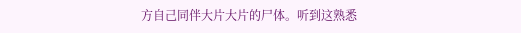方自己同伴大片大片的尸体。听到这熟悉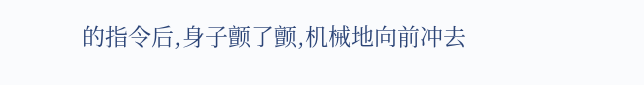的指令后,身子颤了颤,机械地向前冲去